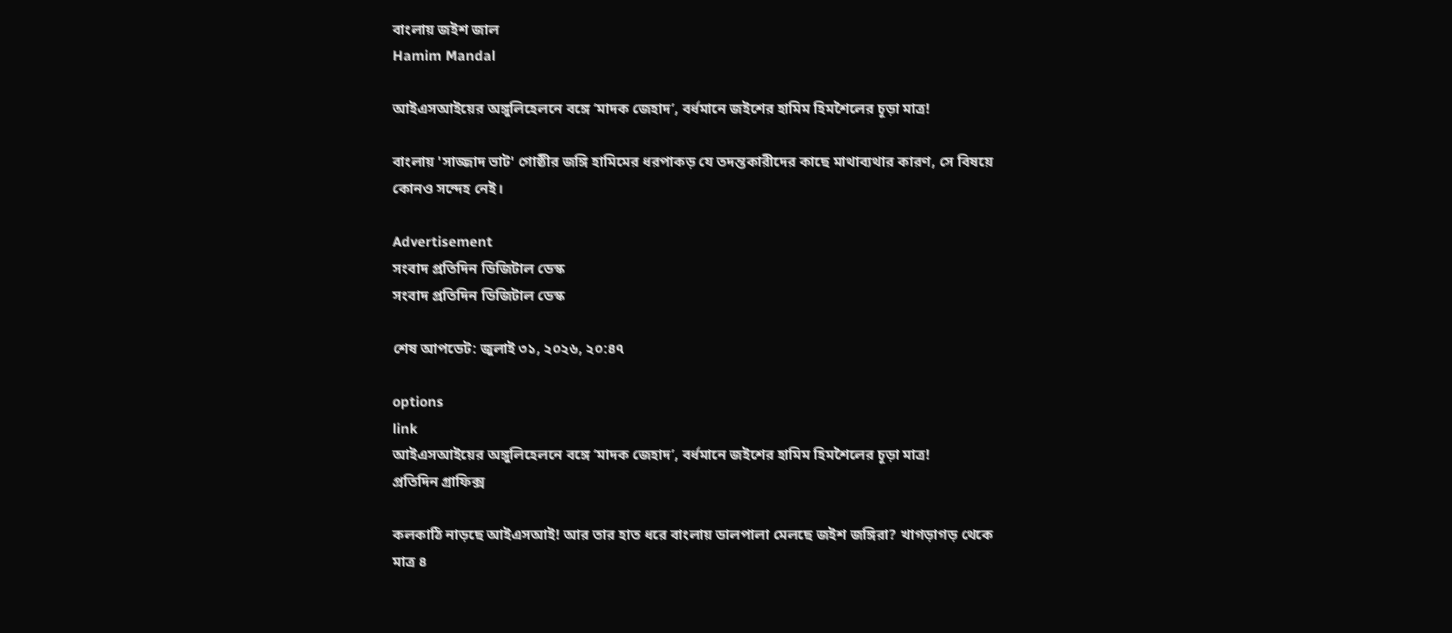বাংলায় জইশ জাল
Hamim Mandal

আইএসআইয়ের অঙ্গুলিহেলনে বঙ্গে ‘মাদক জেহাদ’, বর্ধমানে জইশের হামিম হিমশৈলের চূড়া মাত্র!

বাংলায় 'সাজ্জাদ ভাট' গোষ্ঠীর জঙ্গি হামিমের ধরপাকড় যে তদন্তকারীদের কাছে মাথাব্যথার কারণ, সে বিষয়ে কোনও সন্দেহ নেই।

Advertisement
সংবাদ প্রতিদিন ডিজিটাল ডেস্ক
সংবাদ প্রতিদিন ডিজিটাল ডেস্ক

শেষ আপডেট: জুলাই ৩১, ২০২৬, ২০:৪৭

options
link
আইএসআইয়ের অঙ্গুলিহেলনে বঙ্গে ‘মাদক জেহাদ’, বর্ধমানে জইশের হামিম হিমশৈলের চূড়া মাত্র!
প্রতিদিন গ্রাফিক্স

কলকাঠি নাড়ছে আইএসআই! আর তার হাত ধরে বাংলায় ডালপালা মেলছে জইশ জঙ্গিরা? খাগড়াগড় থেকে মাত্র ৪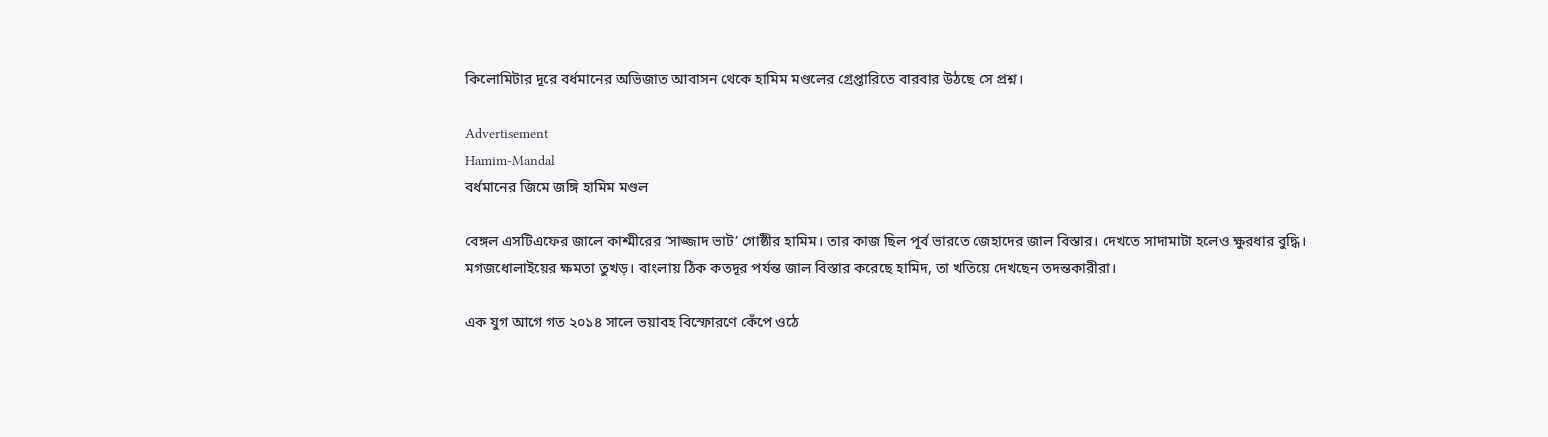কিলোমিটার দূরে বর্ধমানের অভিজাত আবাসন থেকে হামিম মণ্ডলের গ্রেপ্তারিতে বারবার উঠছে সে প্রশ্ন।

Advertisement
Hamim-Mandal
বর্ধমানের জিমে জঙ্গি হামিম মণ্ডল

বেঙ্গল এসটিএফের জালে কাশ্মীরের ‘সাজ্জাদ ভাট’ গোষ্ঠীর হামিম। তার কাজ ছিল পূর্ব ভারতে জেহাদের জাল বিস্তার। দেখতে সাদামাটা হলেও ক্ষুরধার বুদ্ধি। মগজধোলাইয়ের ক্ষমতা তুখড়। বাংলায় ঠিক কতদূর পর্যন্ত জাল বিস্তার করেছে হামিদ, তা খতিয়ে দেখছেন তদন্তকারীরা।

এক যুগ আগে গত ২০১৪ সালে ভয়াবহ বিস্ফোরণে কেঁপে ওঠে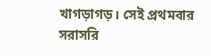খাগড়াগড়। সেই প্রথমবার সরাসরি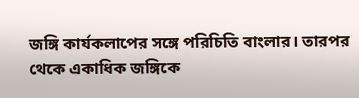জঙ্গি কার্যকলাপের সঙ্গে পরিচিতি বাংলার। তারপর থেকে একাধিক জঙ্গিকে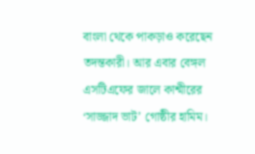বাংলা থেকে পাকড়াও করেছেন তদন্তকারী। আর এবার বেঙ্গল এসটিএফের জালে কাশ্মীরের ‘সাজ্জাদ ভাট’ গোষ্ঠীর হামিম।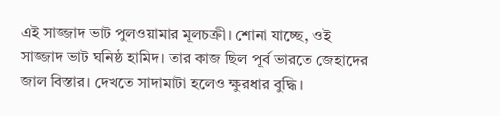এই সাজ্জাদ ভাট পুলওয়ামার মূলচক্রী। শোনা যাচ্ছে, ওই সাজ্জাদ ভাট ঘনিষ্ঠ হামিদ। তার কাজ ছিল পূর্ব ভারতে জেহাদের জাল বিস্তার। দেখতে সাদামাটা হলেও ক্ষুরধার বুদ্ধি।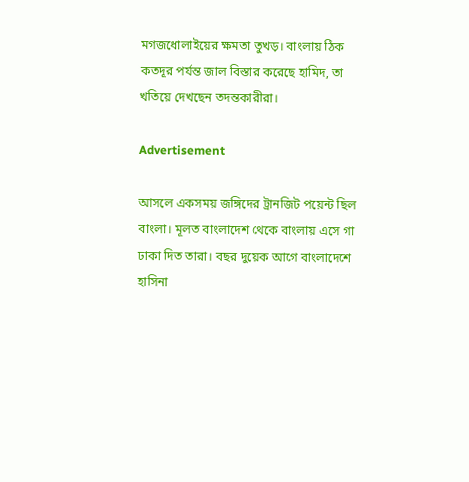মগজধোলাইয়ের ক্ষমতা তুখড়। বাংলায় ঠিক কতদূর পর্যন্ত জাল বিস্তার করেছে হামিদ, তা খতিয়ে দেখছেন তদন্তকারীরা।

Advertisement

আসলে একসময় জঙ্গিদের ট্রানজিট পয়েন্ট ছিল বাংলা। মূলত বাংলাদেশ থেকে বাংলায় এসে গা ঢাকা দিত তারা। বছর দুয়েক আগে বাংলাদেশে হাসিনা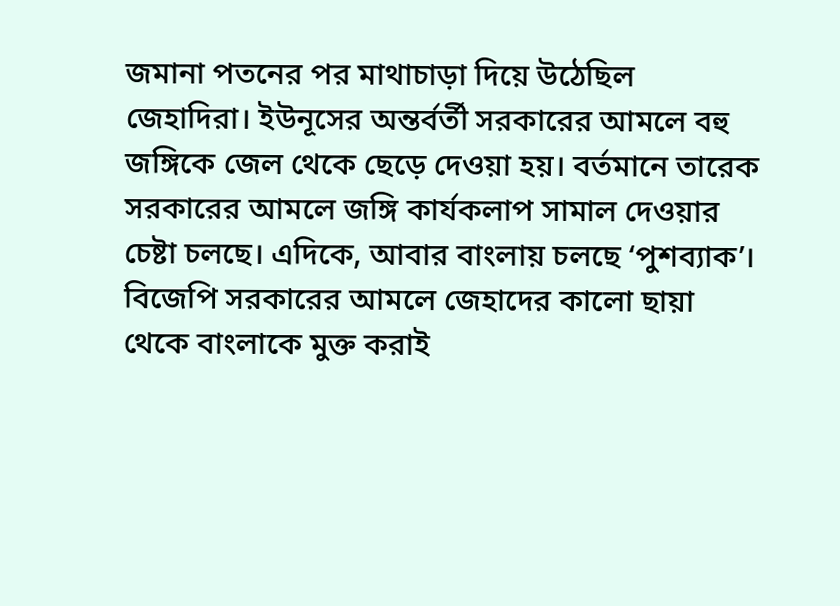জমানা পতনের পর মাথাচাড়া দিয়ে উঠেছিল জেহাদিরা। ইউনূসের অন্তর্বর্তী সরকারের আমলে বহু জঙ্গিকে জেল থেকে ছেড়ে দেওয়া হয়। বর্তমানে তারেক সরকারের আমলে জঙ্গি কার্যকলাপ সামাল দেওয়ার চেষ্টা চলছে। এদিকে, আবার বাংলায় চলছে ‘পুশব্যাক’। বিজেপি সরকারের আমলে জেহাদের কালো ছায়া থেকে বাংলাকে মুক্ত করাই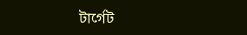টার্গেট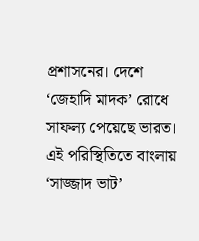প্রশাসনের। দেশে ‘জেহাদি মাদক’ রোধে সাফল্য পেয়েছে ভারত। এই পরিস্থিতিতে বাংলায় ‘সাজ্জাদ ভাট’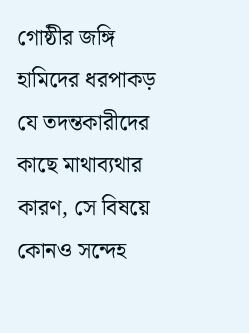গোষ্ঠীর জঙ্গি হামিদের ধরপাকড় যে তদন্তকারীদের কাছে মাথাব্যথার কারণ, সে বিষয়ে কোনও সন্দেহ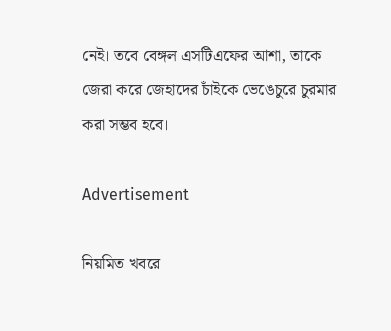নেই। তবে বেঙ্গল এসটিএফের আশা, তাকে জেরা করে জেহাদের চাঁইকে ভেঙেচুরে চুরমার করা সম্ভব হবে।

Advertisement

নিয়মিত খবরে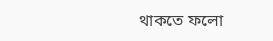থাকতে ফলো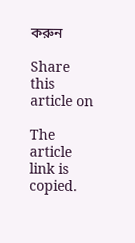করুন

Share this article on

The article link is copied.